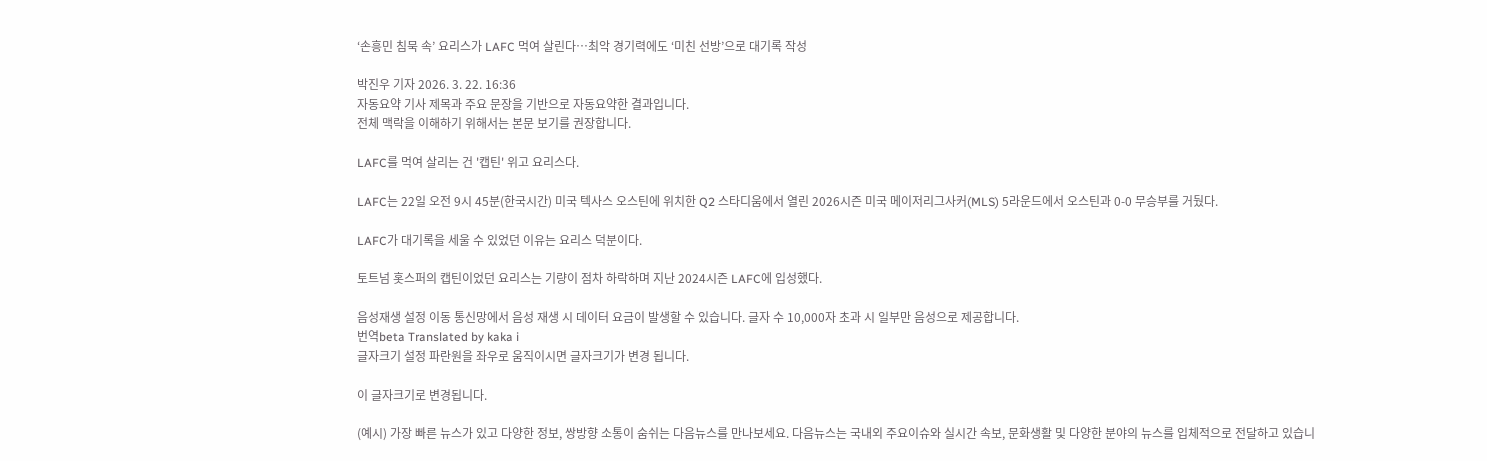‘손흥민 침묵 속’ 요리스가 LAFC 먹여 살린다…최악 경기력에도 ‘미친 선방’으로 대기록 작성

박진우 기자 2026. 3. 22. 16:36
자동요약 기사 제목과 주요 문장을 기반으로 자동요약한 결과입니다.
전체 맥락을 이해하기 위해서는 본문 보기를 권장합니다.

LAFC를 먹여 살리는 건 '캡틴' 위고 요리스다.

LAFC는 22일 오전 9시 45분(한국시간) 미국 텍사스 오스틴에 위치한 Q2 스타디움에서 열린 2026시즌 미국 메이저리그사커(MLS) 5라운드에서 오스틴과 0-0 무승부를 거뒀다.

LAFC가 대기록을 세울 수 있었던 이유는 요리스 덕분이다.

토트넘 홋스퍼의 캡틴이었던 요리스는 기량이 점차 하락하며 지난 2024시즌 LAFC에 입성했다.

음성재생 설정 이동 통신망에서 음성 재생 시 데이터 요금이 발생할 수 있습니다. 글자 수 10,000자 초과 시 일부만 음성으로 제공합니다.
번역beta Translated by kaka i
글자크기 설정 파란원을 좌우로 움직이시면 글자크기가 변경 됩니다.

이 글자크기로 변경됩니다.

(예시) 가장 빠른 뉴스가 있고 다양한 정보, 쌍방향 소통이 숨쉬는 다음뉴스를 만나보세요. 다음뉴스는 국내외 주요이슈와 실시간 속보, 문화생활 및 다양한 분야의 뉴스를 입체적으로 전달하고 있습니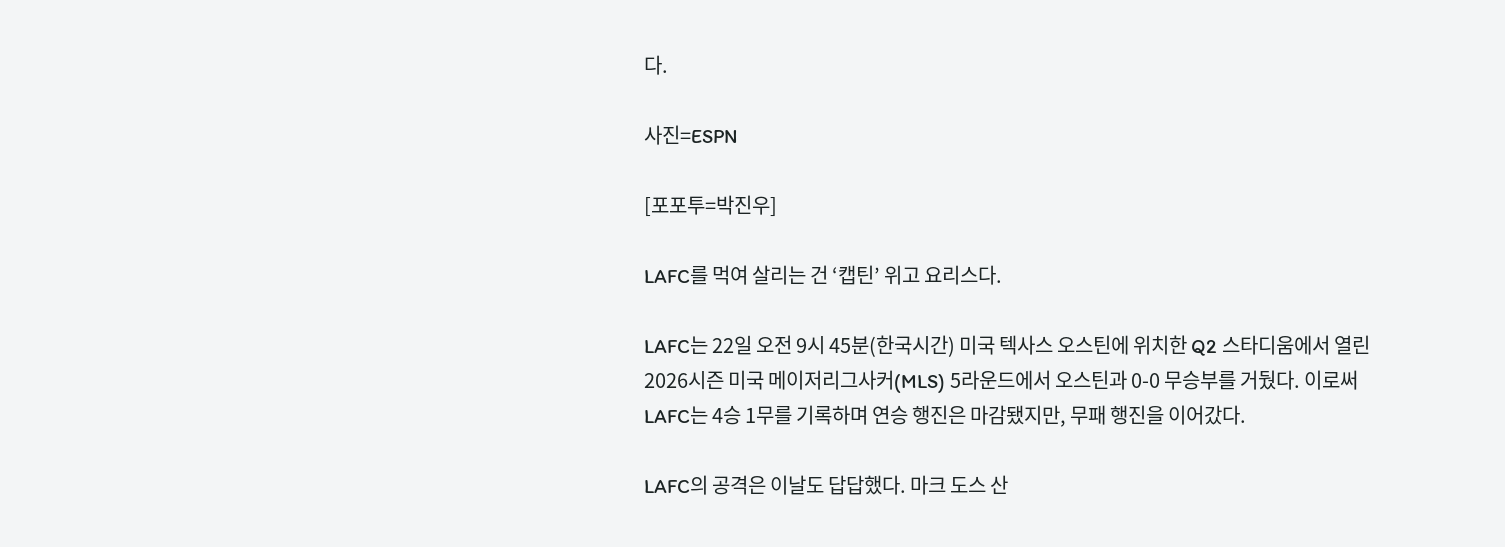다.

사진=ESPN

[포포투=박진우]

LAFC를 먹여 살리는 건 ‘캡틴’ 위고 요리스다.

LAFC는 22일 오전 9시 45분(한국시간) 미국 텍사스 오스틴에 위치한 Q2 스타디움에서 열린 2026시즌 미국 메이저리그사커(MLS) 5라운드에서 오스틴과 0-0 무승부를 거뒀다. 이로써 LAFC는 4승 1무를 기록하며 연승 행진은 마감됐지만, 무패 행진을 이어갔다.

LAFC의 공격은 이날도 답답했다. 마크 도스 산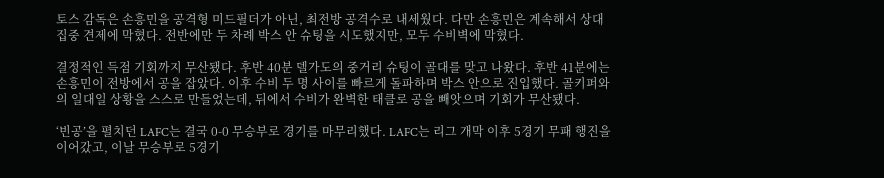토스 감독은 손흥민을 공격형 미드필더가 아닌, 최전방 공격수로 내세웠다. 다만 손흥민은 계속해서 상대 집중 견제에 막혔다. 전반에만 두 차례 박스 안 슈팅을 시도했지만, 모두 수비벽에 막혔다.

결정적인 득점 기회까지 무산됐다. 후반 40분 델가도의 중거리 슈팅이 골대를 맞고 나왔다. 후반 41분에는손흥민이 전방에서 공을 잡았다. 이후 수비 두 명 사이를 빠르게 돌파하며 박스 안으로 진입했다. 골키퍼와의 일대일 상황을 스스로 만들었는데, 뒤에서 수비가 완벽한 태클로 공을 빼앗으며 기회가 무산됐다.

‘빈공’을 펼치던 LAFC는 결국 0-0 무승부로 경기를 마무리했다. LAFC는 리그 개막 이후 5경기 무패 행진을 이어갔고, 이날 무승부로 5경기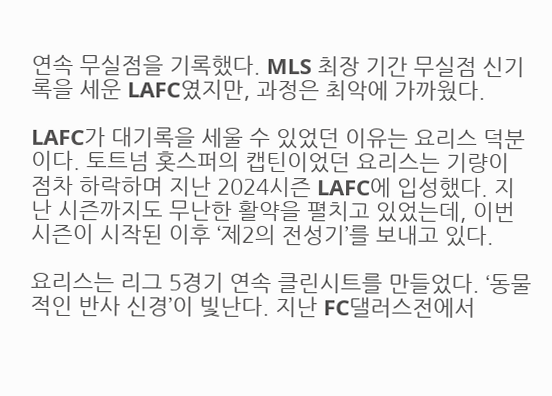연속 무실점을 기록했다. MLS 최장 기간 무실점 신기록을 세운 LAFC였지만, 과정은 최악에 가까웠다.

LAFC가 대기록을 세울 수 있었던 이유는 요리스 덕분이다. 토트넘 홋스퍼의 캡틴이었던 요리스는 기량이 점차 하락하며 지난 2024시즌 LAFC에 입성했다. 지난 시즌까지도 무난한 활약을 펼치고 있었는데, 이번 시즌이 시작된 이후 ‘제2의 전성기’를 보내고 있다.

요리스는 리그 5경기 연속 클린시트를 만들었다. ‘동물적인 반사 신경’이 빛난다. 지난 FC댈러스전에서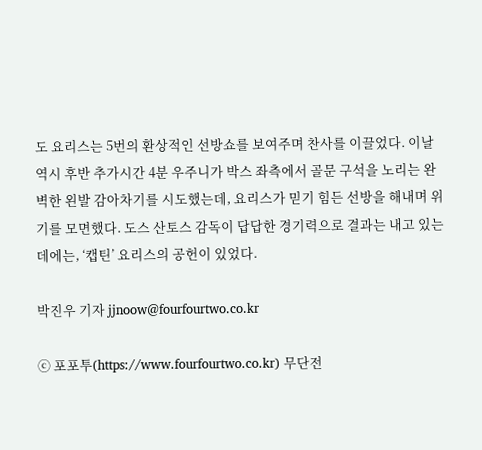도 요리스는 5번의 환상적인 선방쇼를 보여주며 찬사를 이끌었다. 이날 역시 후반 추가시간 4분 우주니가 박스 좌측에서 골문 구석을 노리는 완벽한 왼발 감아차기를 시도했는데, 요리스가 믿기 힘든 선방을 해내며 위기를 모면했다. 도스 산토스 감독이 답답한 경기력으로 결과는 내고 있는 데에는, ‘캡틴’ 요리스의 공헌이 있었다.

박진우 기자 jjnoow@fourfourtwo.co.kr

ⓒ 포포투(https://www.fourfourtwo.co.kr) 무단전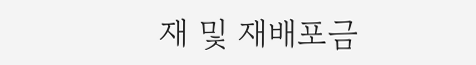재 및 재배포금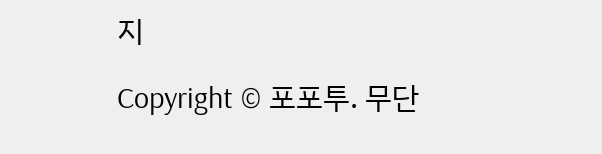지

Copyright © 포포투. 무단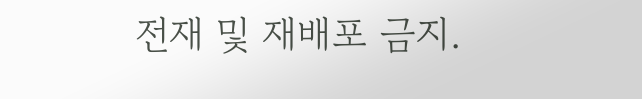전재 및 재배포 금지.